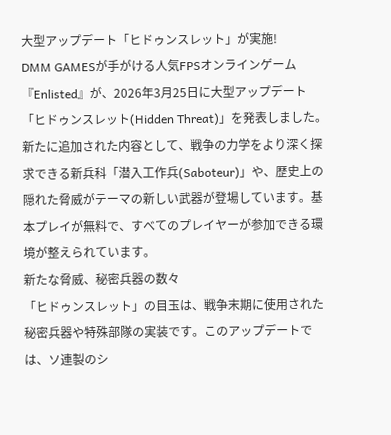大型アップデート「ヒドゥンスレット」が実施!
DMM GAMESが手がける人気FPSオンラインゲーム『Enlisted』が、2026年3月25日に大型アップデート「ヒドゥンスレット(Hidden Threat)」を発表しました。新たに追加された内容として、戦争の力学をより深く探求できる新兵科「潜入工作兵(Saboteur)」や、歴史上の隠れた脅威がテーマの新しい武器が登場しています。基本プレイが無料で、すべてのプレイヤーが参加できる環境が整えられています。
新たな脅威、秘密兵器の数々
「ヒドゥンスレット」の目玉は、戦争末期に使用された秘密兵器や特殊部隊の実装です。このアップデートでは、ソ連製のシ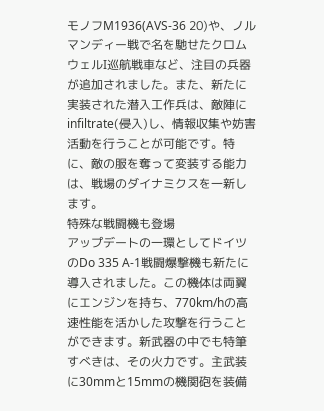モノフM1936(AVS-36 20)や、ノルマンディー戦で名を馳せたクロムウェルI巡航戦車など、注目の兵器が追加されました。また、新たに実装された潜入工作兵は、敵陣に infiltrate(侵入)し、情報収集や妨害活動を行うことが可能です。特に、敵の服を奪って変装する能力は、戦場のダイナミクスを一新します。
特殊な戦闘機も登場
アップデートの一環としてドイツのDo 335 A-1戦闘爆撃機も新たに導入されました。この機体は両翼にエンジンを持ち、770km/hの高速性能を活かした攻撃を行うことができます。新武器の中でも特筆すべきは、その火力です。主武装に30mmと15mmの機関砲を装備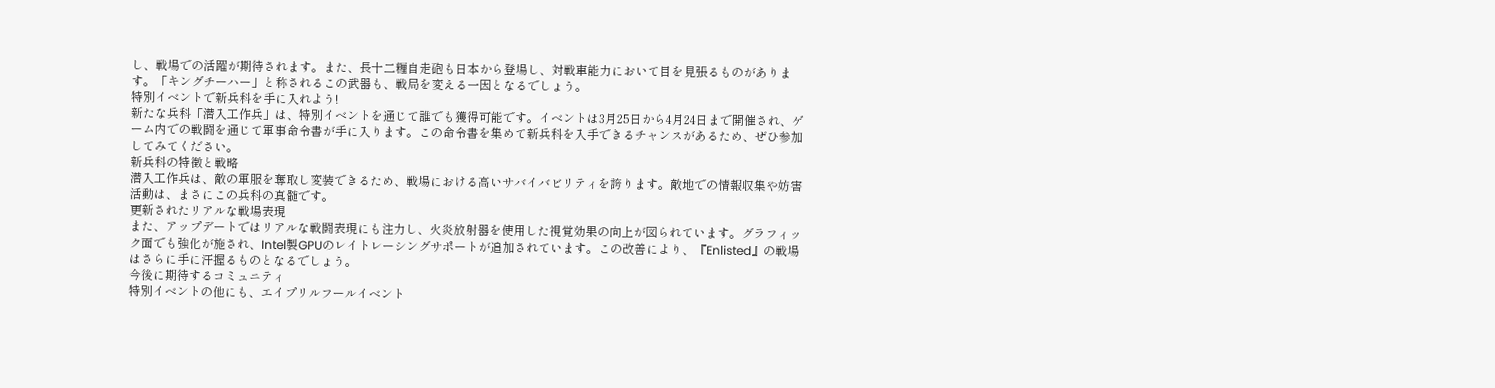し、戦場での活躍が期待されます。また、長十二糎自走砲も日本から登場し、対戦車能力において目を見張るものがあります。「キングチーハー」と称されるこの武器も、戦局を変える一因となるでしょう。
特別イベントで新兵科を手に入れよう!
新たな兵科「潜入工作兵」は、特別イベントを通じて誰でも獲得可能です。イベントは3月25日から4月24日まで開催され、ゲーム内での戦闘を通じて軍事命令書が手に入ります。この命令書を集めて新兵科を入手できるチャンスがあるため、ぜひ参加してみてください。
新兵科の特徴と戦略
潜入工作兵は、敵の軍服を奪取し変装できるため、戦場における高いサバイバビリティを誇ります。敵地での情報収集や妨害活動は、まさにこの兵科の真髄です。
更新されたリアルな戦場表現
また、アップデートではリアルな戦闘表現にも注力し、火炎放射器を使用した視覚効果の向上が図られています。グラフィック面でも強化が施され、Intel製GPUのレイトレーシングサポートが追加されています。この改善により、『Enlisted』の戦場はさらに手に汗握るものとなるでしょう。
今後に期待するコミュニティ
特別イベントの他にも、エイプリルフールイベント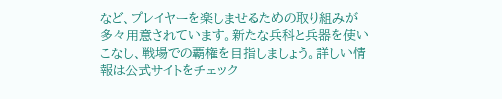など、プレイヤーを楽しませるための取り組みが多々用意されています。新たな兵科と兵器を使いこなし、戦場での覇権を目指しましょう。詳しい情報は公式サイトをチェック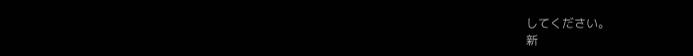してください。
新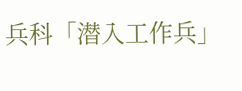兵科「潜入工作兵」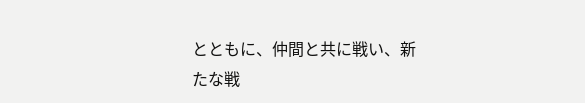とともに、仲間と共に戦い、新たな戦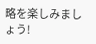略を楽しみましょう!